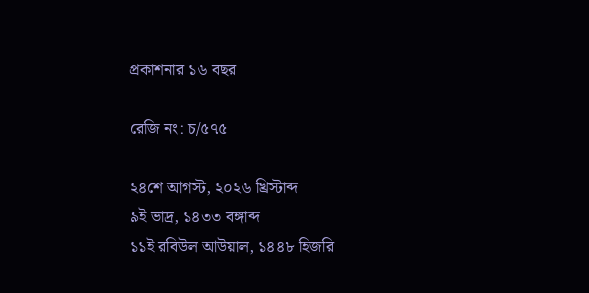প্রকাশনার ১৬ বছর

রেজি নং: চ/৫৭৫

২৪শে আগস্ট, ২০২৬ খ্রিস্টাব্দ
৯ই ভাদ্র, ১৪৩৩ বঙ্গাব্দ
১১ই রবিউল আউয়াল, ১৪৪৮ হিজরি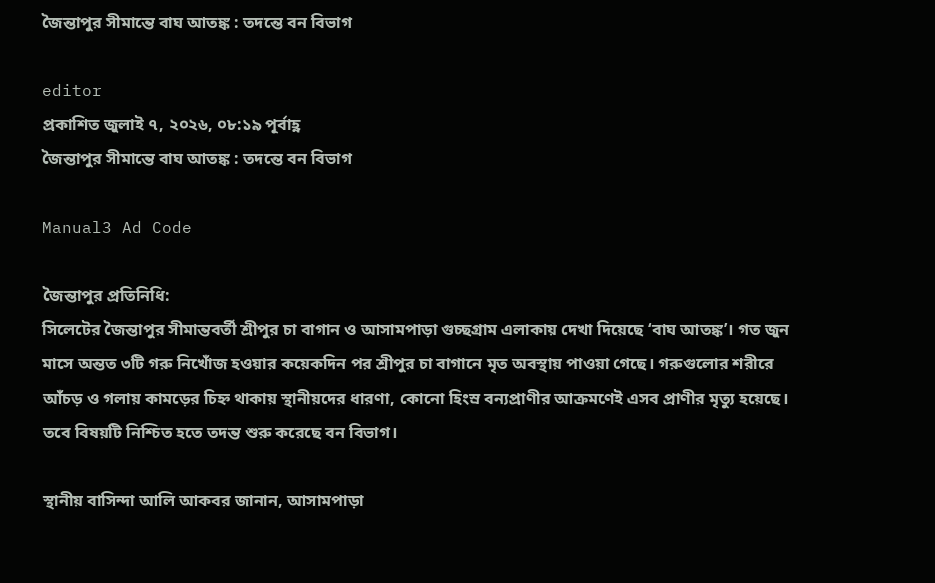জৈন্তাপুর সীমান্তে বাঘ আতঙ্ক : তদন্তে বন বিভাগ

editor
প্রকাশিত জুলাই ৭, ২০২৬, ০৮:১৯ পূর্বাহ্ণ
জৈন্তাপুর সীমান্তে বাঘ আতঙ্ক : তদন্তে বন বিভাগ

Manual3 Ad Code

জৈন্তাপুর প্রতিনিধি:
সিলেটের জৈন্তাপুর সীমান্তবর্তী শ্রীপুর চা বাগান ও আসামপাড়া গুচ্ছগ্রাম এলাকায় দেখা দিয়েছে ‘বাঘ আতঙ্ক’। গত জুন মাসে অন্তত ৩টি গরু নিখোঁজ হওয়ার কয়েকদিন পর শ্রীপুর চা বাগানে মৃত অবস্থায় পাওয়া গেছে। গরুগুলোর শরীরে আঁচড় ও গলায় কামড়ের চিহ্ন থাকায় স্থানীয়দের ধারণা, কোনো হিংস্র বন্যপ্রাণীর আক্রমণেই এসব প্রাণীর মৃত্যু হয়েছে। তবে বিষয়টি নিশ্চিত হতে তদন্ত শুরু করেছে বন বিভাগ।

স্থানীয় বাসিন্দা আলি আকবর জানান, আসামপাড়া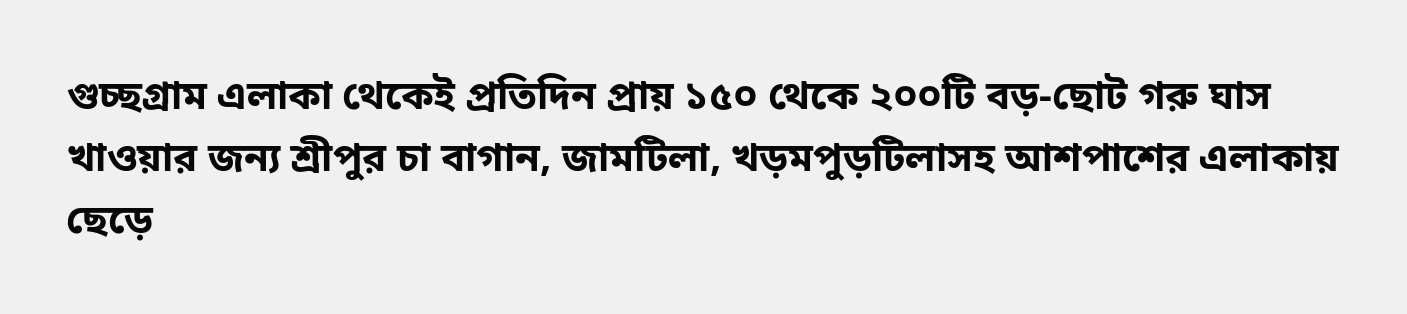গুচ্ছগ্রাম এলাকা থেকেই প্রতিদিন প্রায় ১৫০ থেকে ২০০টি বড়-ছোট গরু ঘাস খাওয়ার জন্য শ্রীপুর চা বাগান, জামটিলা, খড়মপুড়টিলাসহ আশপাশের এলাকায় ছেড়ে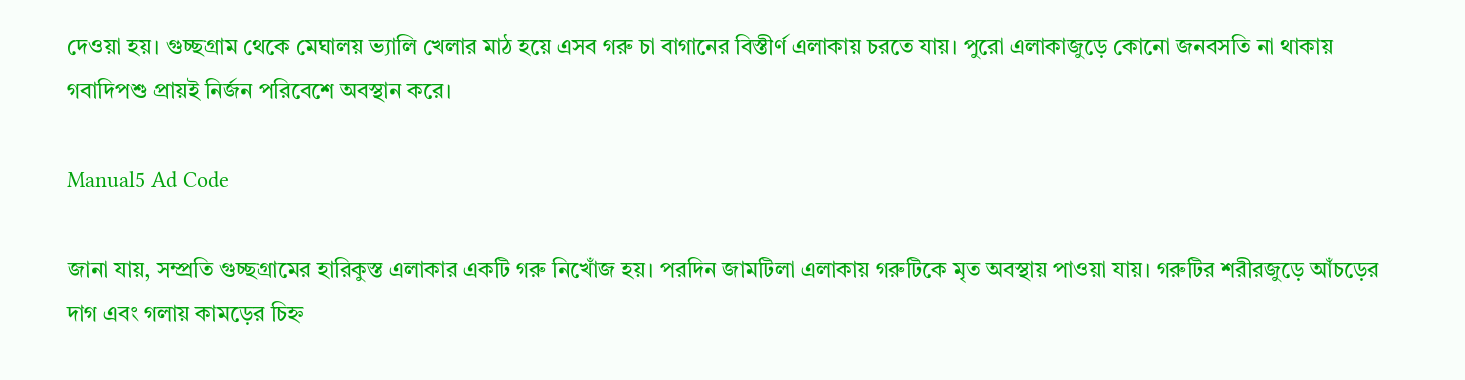দেওয়া হয়। গুচ্ছগ্রাম থেকে মেঘালয় ভ্যালি খেলার মাঠ হয়ে এসব গরু চা বাগানের বিস্তীর্ণ এলাকায় চরতে যায়। পুরো এলাকাজুড়ে কোনো জনবসতি না থাকায় গবাদিপশু প্রায়ই নির্জন পরিবেশে অবস্থান করে।

Manual5 Ad Code

জানা যায়, সম্প্রতি গুচ্ছগ্রামের হারিকুস্ত এলাকার একটি গরু নিখোঁজ হয়। পরদিন জামটিলা এলাকায় গরুটিকে মৃত অবস্থায় পাওয়া যায়। গরুটির শরীরজুড়ে আঁচড়ের দাগ এবং গলায় কামড়ের চিহ্ন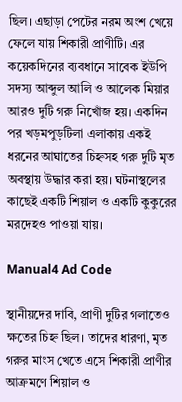ছিল। এছাড়া পেটের নরম অংশ খেয়ে ফেলে যায় শিকারী প্রাণীটি। এর কয়েকদিনের ব্যবধানে সাবেক ইউপি সদস্য আব্দুল আলি ও আলেক মিয়ার আরও দুটি গরু নিখোঁজ হয়। একদিন পর খড়মপুড়টিলা এলাকায় একই ধরনের আঘাতের চিহ্নসহ গরু দুটি মৃত অবস্থায় উদ্ধার করা হয়। ঘটনাস্থলের কাছেই একটি শিয়াল ও একটি কুকুরের মরদেহও পাওয়া যায়।

Manual4 Ad Code

স্থানীয়দের দাবি, প্রাণী দুটির গলাতেও ক্ষতের চিহ্ন ছিল। তাদের ধারণা, মৃত গরুর মাংস খেতে এসে শিকারী প্রাণীর আক্রমণে শিয়াল ও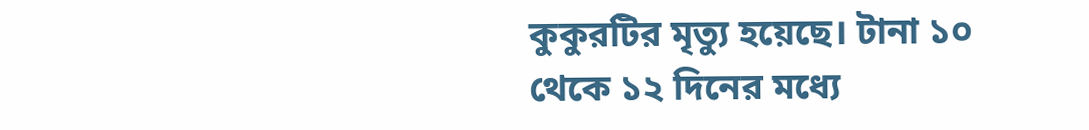কুকুরটির মৃত্যু হয়েছে। টানা ১০ থেকে ১২ দিনের মধ্যে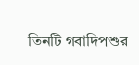তিনটি গবাদিপশুর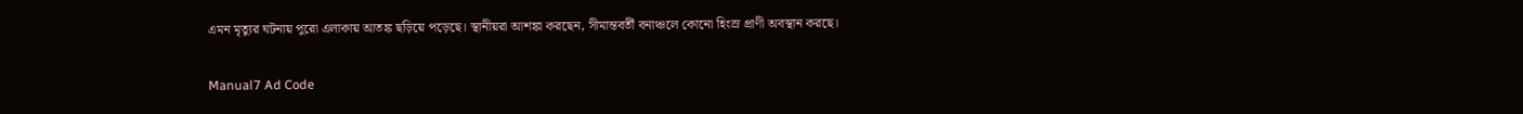এমন মৃত্যুর ঘটনায় পুরো এলাকায় আতঙ্ক ছড়িয়ে পড়েছে। স্থানীয়রা আশঙ্কা করছেন, সীমান্তবর্তী বনাঞ্চলে কোনো হিংস্র প্রাণী অবস্থান করছে।

Manual7 Ad Code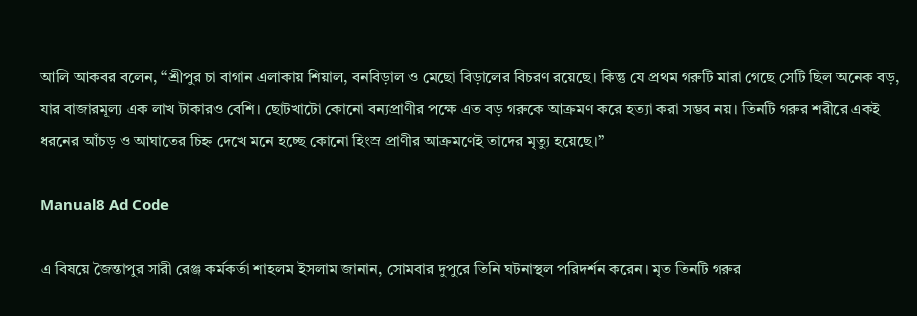আলি আকবর বলেন, “শ্রীপুর চা বাগান এলাকায় শিয়াল, বনবিড়াল ও মেছো বিড়ালের বিচরণ রয়েছে। কিন্তু যে প্রথম গরুটি মারা গেছে সেটি ছিল অনেক বড়, যার বাজারমূল্য এক লাখ টাকারও বেশি। ছোটখাটো কোনো বন্যপ্রাণীর পক্ষে এত বড় গরুকে আক্রমণ করে হত্যা করা সম্ভব নয়। তিনটি গরুর শরীরে একই ধরনের আঁচড় ও আঘাতের চিহ্ন দেখে মনে হচ্ছে কোনো হিংস্র প্রাণীর আক্রমণেই তাদের মৃত্যু হয়েছে।”

Manual8 Ad Code

এ বিষয়ে জৈন্তাপুর সারী রেঞ্জ কর্মকর্তা শাহলম ইসলাম জানান, সোমবার দুপুরে তিনি ঘটনাস্থল পরিদর্শন করেন। মৃত তিনটি গরুর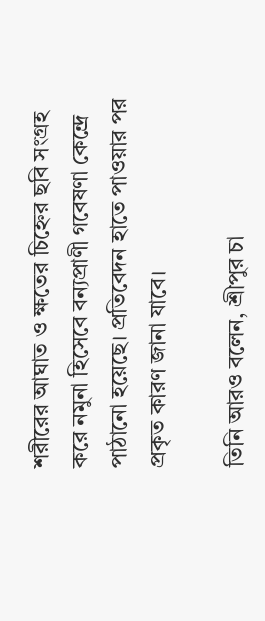শরীরের আঘাত ও ক্ষতের চিহ্নের ছবি সংগ্রহ করে নমুনা হিসেবে বন্যপ্রাণী গবেষণা কেন্দ্রে পাঠানো হয়েছে। প্রতিবেদন হাতে পাওয়ার পর প্রকৃত কারণ জানা যাবে।

তিনি আরও বলেন, শ্রীপুর চা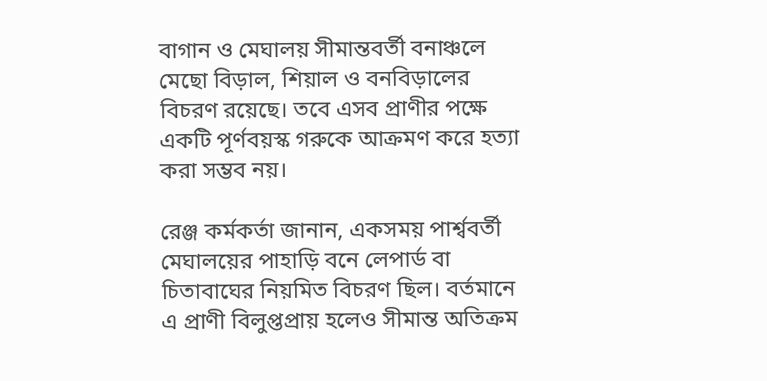বাগান ও মেঘালয় সীমান্তবর্তী বনাঞ্চলে মেছো বিড়াল, শিয়াল ও বনবিড়ালের বিচরণ রয়েছে। তবে এসব প্রাণীর পক্ষে একটি পূর্ণবয়স্ক গরুকে আক্রমণ করে হত্যা করা সম্ভব নয়।

রেঞ্জ কর্মকর্তা জানান, একসময় পার্শ্ববর্তী মেঘালয়ের পাহাড়ি বনে লেপার্ড বা চিতাবাঘের নিয়মিত বিচরণ ছিল। বর্তমানে এ প্রাণী বিলুপ্তপ্রায় হলেও সীমান্ত অতিক্রম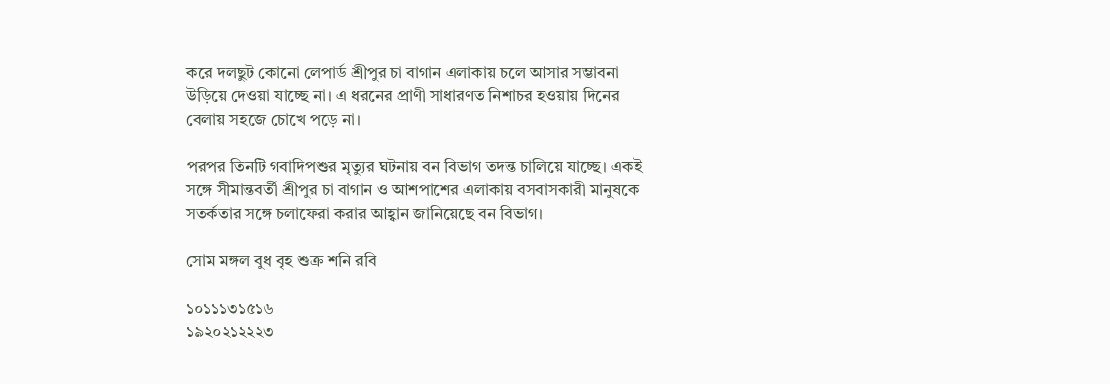করে দলছুট কোনো লেপার্ড শ্রীপুর চা বাগান এলাকায় চলে আসার সম্ভাবনা উড়িয়ে দেওয়া যাচ্ছে না। এ ধরনের প্রাণী সাধারণত নিশাচর হওয়ায় দিনের বেলায় সহজে চোখে পড়ে না।

পরপর তিনটি গবাদিপশুর মৃত্যুর ঘটনায় বন বিভাগ তদন্ত চালিয়ে যাচ্ছে। একই সঙ্গে সীমান্তবর্তী শ্রীপুর চা বাগান ও আশপাশের এলাকায় বসবাসকারী মানুষকে সতর্কতার সঙ্গে চলাফেরা করার আহ্বান জানিয়েছে বন বিভাগ।

সোম মঙ্গল বুধ বৃহ শুক্র শনি রবি

১০১১১৩১৫১৬
১৯২০২১২২২৩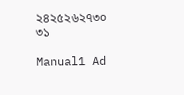২৪২৫২৬২৭৩০
৩১

Manual1 Ad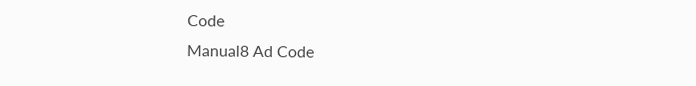Code
Manual8 Ad Code